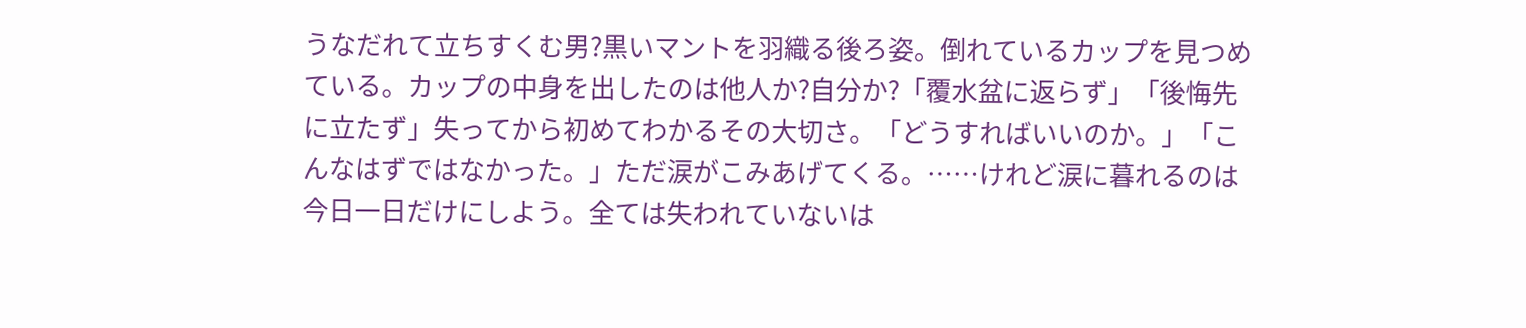うなだれて立ちすくむ男?黒いマントを羽織る後ろ姿。倒れているカップを見つめている。カップの中身を出したのは他人か?自分か?「覆水盆に返らず」「後悔先に立たず」失ってから初めてわかるその大切さ。「どうすればいいのか。」「こんなはずではなかった。」ただ涙がこみあげてくる。……けれど涙に暮れるのは今日一日だけにしよう。全ては失われていないは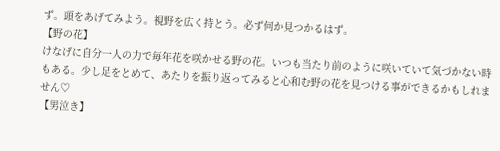ず。頭をあげてみよう。視野を広く持とう。必ず何か見つかるはず。
【野の花】
けなげに自分一人の力で毎年花を咲かせる野の花。いつも当たり前のように咲いていて気づかない時もある。少し足をとめて、あたりを振り返ってみると心和む野の花を見つける事ができるかもしれません♡
【男泣き】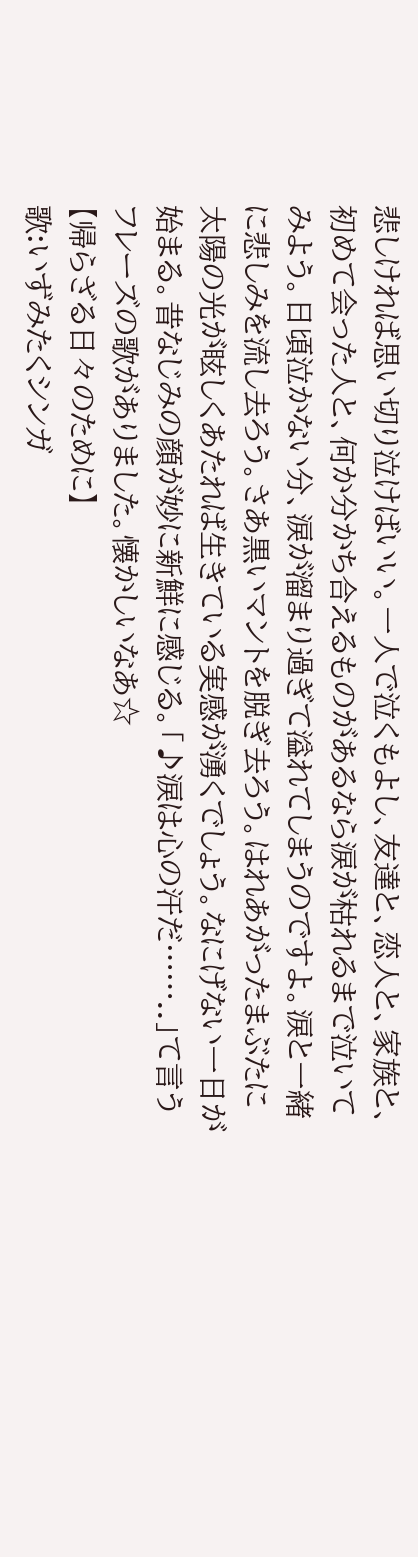悲しければ思い切り泣けばいい。一人で泣くもよし、友達と、恋人と、家族と、初めて会った人と、何か分かち合えるものがあるなら涙が枯れるまで泣いてみよう。日頃泣かない分、涙が溜まり過ぎて溢れてしまうのですよ。涙と一緒に悲しみを流し去ろう。さあ黒いマントを脱ぎ去ろう。はれあがったまぶたに太陽の光が眩しくあたれば生きている実感が湧くでしょう。なにげない一日が始まる。昔なじみの顔が妙に新鮮に感じる。「♪涙は心の汗だ……..」て言うフレーズの歌がありました。懐かしいなあ☆
【帰らざる日々のために】
歌:いずみたくシンガ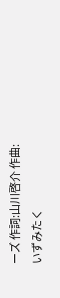ーズ 作詞:山川啓介 作曲:いずみたく